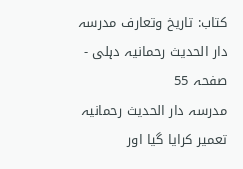کتاب: تاریخ وتعارف مدرسہ دار الحدیث رحمانیہ دہلی - صفحہ 55
مدرسہ دار الحدیث رحمانیہ تعمیر کرایا گیا اور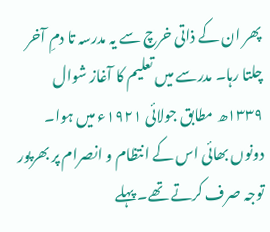پھر ان کے ذاتی خرچ سے یہ مدرسہ تا دمِ آخر چلتا رہا۔ مدرسے میں تعلیم کا آغاز شوال ۱۳۳۹ھ مطابق جولائی ۱۹۲۱ء میں ہوا۔ دونوں بھائی اس کے انتظام و انصرام پر بھرپور توجہ صرف کرتے تھے۔ پہلے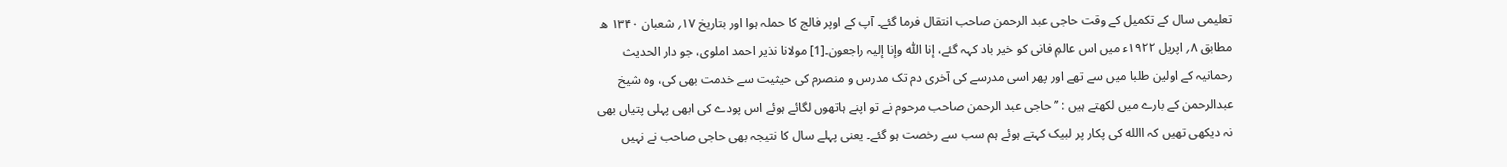تعلیمی سال کے تکمیل کے وقت حاجی عبد الرحمن صاحب انتقال فرما گئے۔ آپ کے اوپر فالج کا حملہ ہوا اور بتاریخ ۱۷؍ شعبان ۱۳۴۰ ھ مطابق ۸؍ اپریل ۱۹۲۲ء میں اس عالمِ فانی کو خیر باد کہہ گئے، إنا اللّٰه وإنا إلیہ راجعون۔[1] مولانا نذیر احمد املوی، جو دار الحدیث رحمانیہ کے اولین طلبا میں سے تھے اور پھر اسی مدرسے کی آخری دم تک مدرس و منصرم کی حیثیت سے خدمت بھی کی، وہ شیخ عبدالرحمن کے بارے میں لکھتے ہیں : ’’حاجی عبد الرحمن صاحب مرحوم نے تو اپنے ہاتھوں لگائے ہوئے اس پودے کی ابھی پہلی پتیاں بھی نہ دیکھی تھیں کہ االله کی پکار پر لبیک کہتے ہوئے ہم سب سے رخصت ہو گئے۔ یعنی پہلے سال کا نتیجہ بھی حاجی صاحب نے نہیں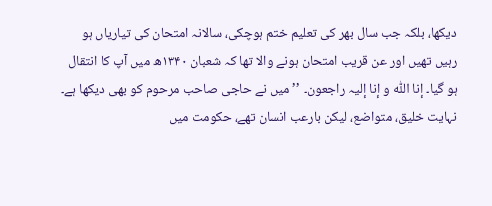دیکھا، بلکہ جب سال بھر کی تعلیم ختم ہوچکی، سالانہ امتحان کی تیاریاں ہو رہیں تھیں اور عن قریب امتحان ہونے والا تھا کہ شعبان ۱۳۴۰ھ میں آپ کا انتقال ہو گیا۔ إنا اللّٰه و إنا إلیہ راجعون۔ ’’میں نے حاجی صاحب مرحوم کو بھی دیکھا ہے۔ نہایت خلیق، متواضع، لیکن بارعب انسان تھے، حکومت میں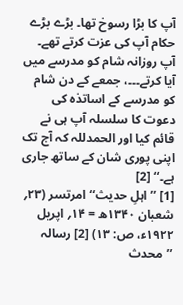آپ کا بڑا رسوخ تھا۔ بڑے بڑے حکام آپ کی عزت کرتے تھے۔ آپ روزانہ شام کو مدرسے میں آیا کرتے۔۔۔، جمعے کے دن شام کو مدرسے کے اساتذہ کی دعوت کا سلسلہ آپ ہی نے قائم کیا اور الحمدللہ کہ آج تک اپنی پوری شان کے ساتھ جاری ہے۔‘‘ [2]
[1] ’’اہلِ حدیث‘‘ امرتسر (۲۳؍ شعبان ۱۳۴۰ھ = ۱۴؍ اپریل ۱۹۲۲ء، ص: ۱۳) [2] رسالہ ’’محدث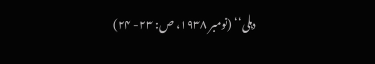دہلی‘‘ (نومبر ۱۹۳۸، ص: ۲۳- ۲۴)